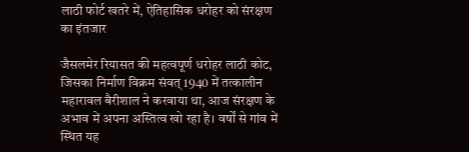लाठी फोर्ट खतरे में, ऐतिहासिक धरोहर को संरक्षण का इंतजार

जैसलमेर रियासत की महत्वपूर्ण धरोहर लाठी कोट, जिसका निर्माण विक्रम संवत् 1940 में तत्कालीन महारावल बैरीशाल ने करवाया था, आज संरक्षण के अभाव में अपना अस्तित्व खो रहा है। वर्षों से गांव में स्थित यह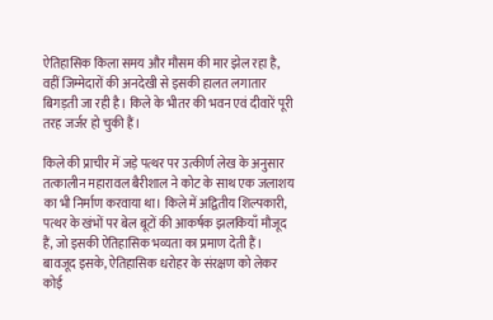ऐतिहासिक किला समय और मौसम की मार झेल रहा है, वहीं जिम्मेदारों की अनदेखी से इसकी हालत लगातार बिगड़ती जा रही है। किले के भीतर की भवन एवं दीवारें पूरी तरह जर्जर हो चुकी हैं।

किले की प्राचीर में जड़े पत्थर पर उत्कीर्ण लेख के अनुसार तत्कालीन महारावल बैरीशाल ने कोट के साथ एक जलाशय का भी निर्माण करवाया था। किले में अद्वितीय शिल्पकारी, पत्थर के खंभों पर बेल बूटों की आकर्षक झलकियाँ मौजूद हैं, जो इसकी ऐतिहासिक भव्यता का प्रमाण देती हैं। बावजूद इसके, ऐतिहासिक धरोहर के संरक्षण को लेकर कोई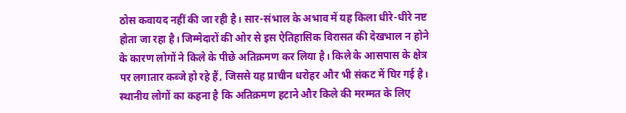ठोस कवायद नहीं की जा रही है। सार-संभाल के अभाव में यह किला धीरे-धीरे नष्ट होता जा रहा है। जिम्मेदारों की ओर से इस ऐतिहासिक विरासत की देखभाल न होने के कारण लोगों ने किले के पीछे अतिक्रमण कर लिया है। किले के आसपास के क्षेत्र पर लगातार कब्जे हो रहे हैं, जिससे यह प्राचीन धरोहर और भी संकट में घिर गई है। स्थानीय लोगों का कहना है कि अतिक्रमण हटाने और किले की मरम्मत के लिए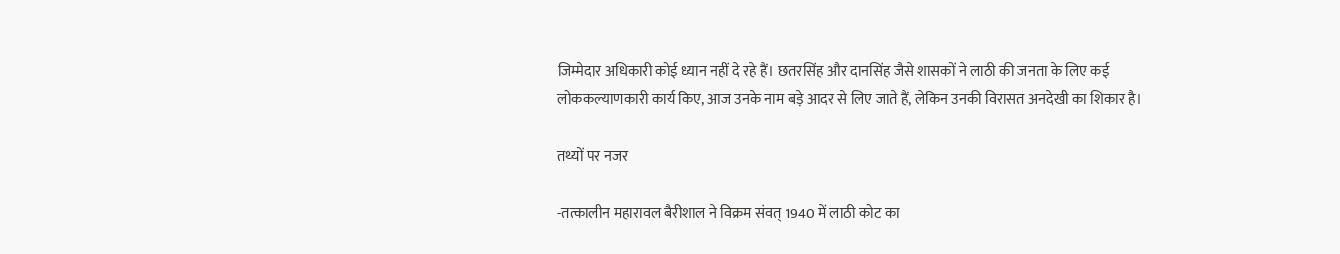जिम्मेदार अधिकारी कोई ध्यान नहीं दे रहे हैं। छतरसिंह और दानसिंह जैसे शासकों ने लाठी की जनता के लिए कई लोककल्याणकारी कार्य किए, आज उनके नाम बड़े आदर से लिए जाते हैं, लेकिन उनकी विरासत अनदेखी का शिकार है।

तथ्यों पर नजर

-तत्कालीन महारावल बैरीशाल ने विक्रम संवत् 1940 में लाठी कोट का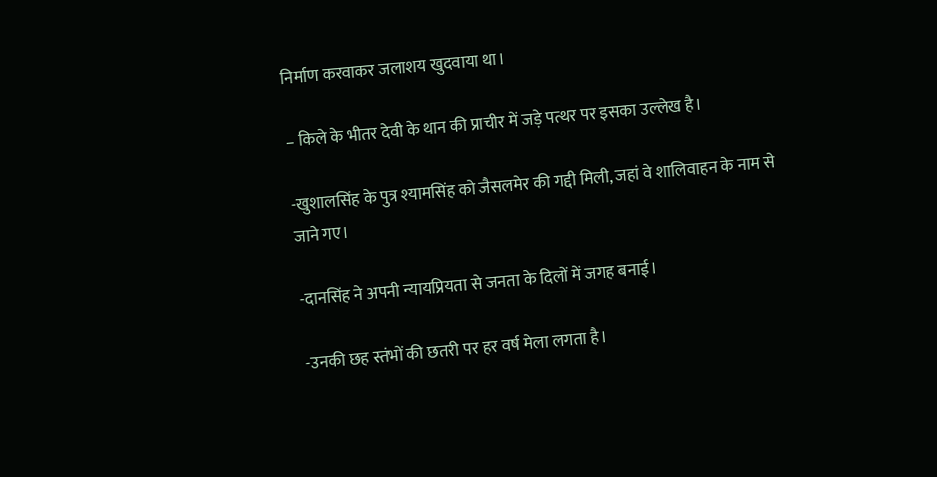निर्माण करवाकर जलाशय खुदवाया था।

– किले के भीतर देवी के थान की प्राचीर में जड़े पत्थर पर इसका उल्लेख है।

-खुशालसिंह के पुत्र श्यामसिंह को जैसलमेर की गद्दी मिली, जहां वे शालिवाहन के नाम से जाने गए।

-दानसिंह ने अपनी न्यायप्रियता से जनता के दिलों में जगह बनाई।

-उनकी छह स्तंभों की छतरी पर हर वर्ष मेला लगता है।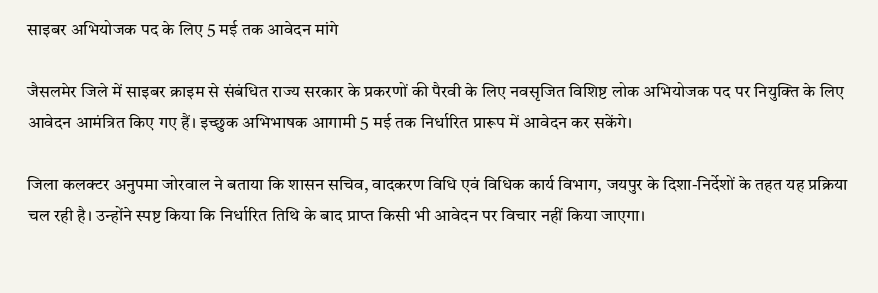साइबर अभियोजक पद के लिए 5 मई तक आवेदन मांगे

जैसलमेर जिले में साइबर क्राइम से संबंधित राज्य सरकार के प्रकरणों की पैरवी के लिए नवसृजित विशिष्ट लोक अभियोजक पद पर नियुक्ति के लिए आवेदन आमंत्रित किए गए हैं। इच्छुक अभिभाषक आगामी 5 मई तक निर्धारित प्रारूप में आवेदन कर सकेंगे।

जिला कलक्टर अनुपमा जोरवाल ने बताया कि शासन सचिव, वादकरण विधि एवं विधिक कार्य विभाग, जयपुर के दिशा-निर्देशों के तहत यह प्रक्रिया चल रही है। उन्होंने स्पष्ट किया कि निर्धारित तिथि के बाद प्राप्त किसी भी आवेदन पर विचार नहीं किया जाएगा।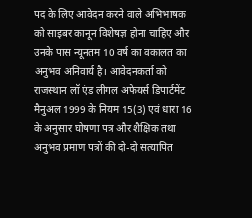पद के लिए आवेदन करने वाले अभिभाषक को साइबर कानून विशेषज्ञ होना चाहिए और उनके पास न्यूनतम 10 वर्ष का वकालत का अनुभव अनिवार्य है। आवेदनकर्ता को राजस्थान लॉ एंड लीगल अफेयर्स डिपार्टमेंट मैनुअल 1999 के नियम 15(3) एवं धारा 16 के अनुसार घोषणा पत्र और शैक्षिक तथा अनुभव प्रमाण पत्रों की दो-दो सत्यापित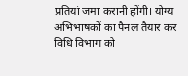प्रतियां जमा करानी होंगी। योग्य अभिभाषकों का पैनल तैयार कर विधि विभाग को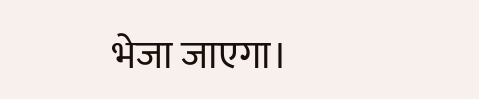भेजा जाएगा।